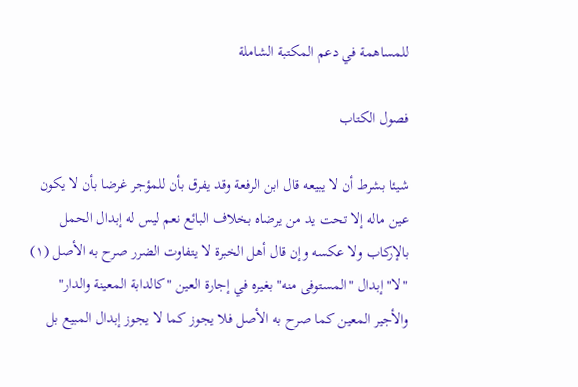للمساهمة في دعم المكتبة الشاملة

فصول الكتاب

شيئا بشرط أن لا يبيعه قال ابن الرفعة وقد يفرق بأن للمؤجر غرضا بأن لا يكون عين ماله إلا تحت يد من يرضاه بخلاف البائع نعم ليس له إبدال الحمل بالإركاب ولا عكسه وإن قال أهل الخبرة لا يتفاوت الضرر صرح به الأصل (١) "لا" إبدال "المستوفى منه" بغيره في إجارة العين "كالدابة المعينة والدار" والأجير المعين كما صرح به الأصل فلا يجوز كما لا يجوز إبدال المبيع بل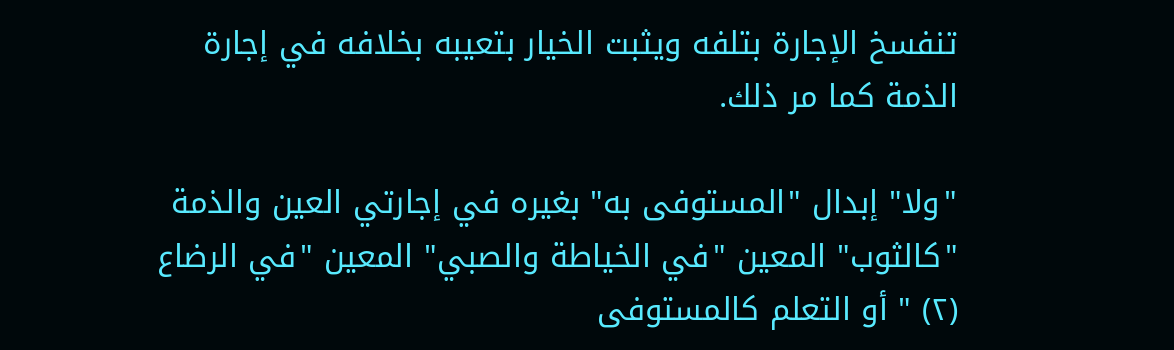تنفسخ الإجارة بتلفه ويثبت الخيار بتعيبه بخلافه في إجارة الذمة كما مر ذلك.

"ولا" إبدال "المستوفى به" بغيره في إجارتي العين والذمة "كالثوب" المعين "في الخياطة والصبي" المعين "في الرضاع (٢) " أو التعلم كالمستوفى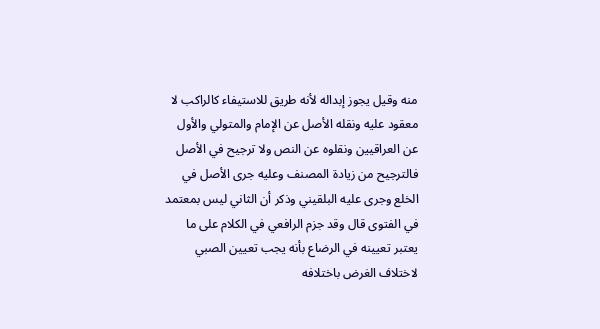منه وقيل يجوز إبداله لأنه طريق للاستيفاء كالراكب لا معقود عليه ونقله الأصل عن الإمام والمتولي والأول عن العراقيين ونقلوه عن النص ولا ترجيح في الأصل فالترجيح من زيادة المصنف وعليه جرى الأصل في الخلع وجرى عليه البلقيني وذكر أن الثاني ليس بمعتمد في الفتوى قال وقد جزم الرافعي في الكلام على ما يعتبر تعيينه في الرضاع بأنه يجب تعيين الصبي لاختلاف الغرض باختلافه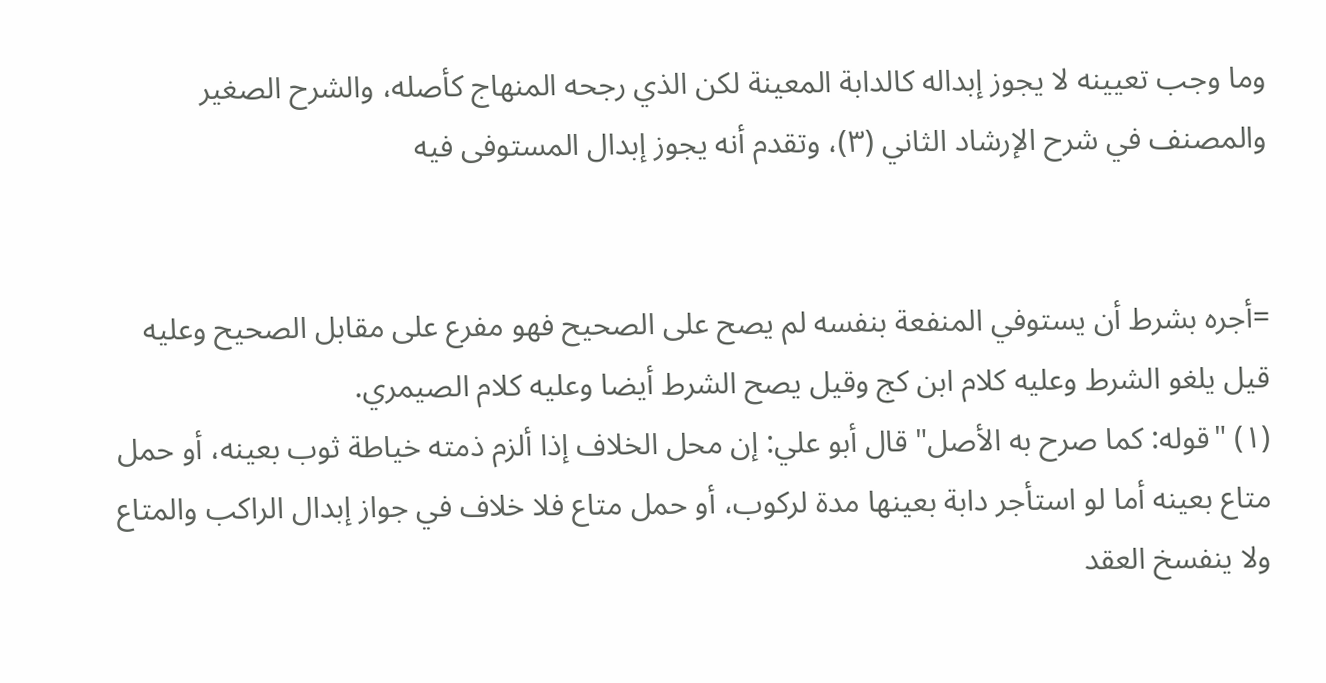وما وجب تعيينه لا يجوز إبداله كالدابة المعينة لكن الذي رجحه المنهاج كأصله، والشرح الصغير والمصنف في شرح الإرشاد الثاني (٣)، وتقدم أنه يجوز إبدال المستوفى فيه


=أجره بشرط أن يستوفي المنفعة بنفسه لم يصح على الصحيح فهو مفرع على مقابل الصحيح وعليه قيل يلغو الشرط وعليه كلام ابن كج وقيل يصح الشرط أيضا وعليه كلام الصيمري.
(١) "قوله: كما صرح به الأصل" قال أبو علي: إن محل الخلاف إذا ألزم ذمته خياطة ثوب بعينه، أو حمل متاع بعينه أما لو استأجر دابة بعينها مدة لركوب، أو حمل متاع فلا خلاف في جواز إبدال الراكب والمتاع ولا ينفسخ العقد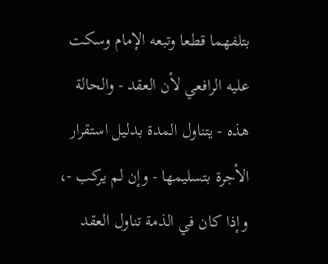بتلفهما قطعا وتبعه الإمام وسكت عليه الرافعي لأن العقد - والحالة هذه - يتناول المدة بدليل استقرار الأجرة بتسليمها - وإن لم يركب -، وإذا كان في الذمة تناول العقد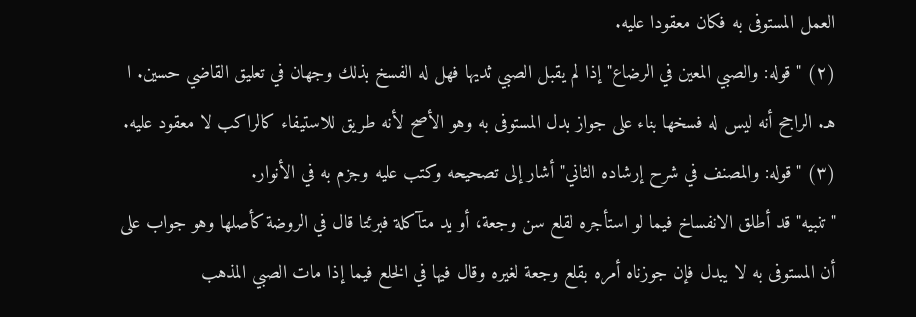العمل المستوفى به فكان معقودا عليه.
(٢) "قوله: والصبي المعين في الرضاع" إذا لم يقبل الصبي ثديها فهل له الفسخ بذلك وجهان في تعليق القاضي حسين. ا هـ. الراجح أنه ليس له فسخها بناء على جواز بدل المستوفى به وهو الأصح لأنه طريق للاستيفاء كالراكب لا معقود عليه.
(٣) "قوله: والمصنف في شرح إرشاده الثاني" أشار إلى تصحيحه وكتب عليه وجزم به في الأنوار.
"تنبيه" قد أطلق الانفساخ فيما لو استأجره لقلع سن وجعة، أو يد متآكلة فبرئتا قال في الروضة كأصلها وهو جواب على أن المستوفى به لا يبدل فإن جوزناه أمره بقلع وجعة لغيره وقال فيها في الخلع فيما إذا مات الصبي المذهب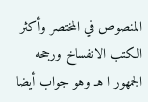المنصوص في المختصر وأكثر الكتب الانفساخ ورجحه الجمهور ا هـ وهو جواب أيضا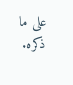على ما ذكره.